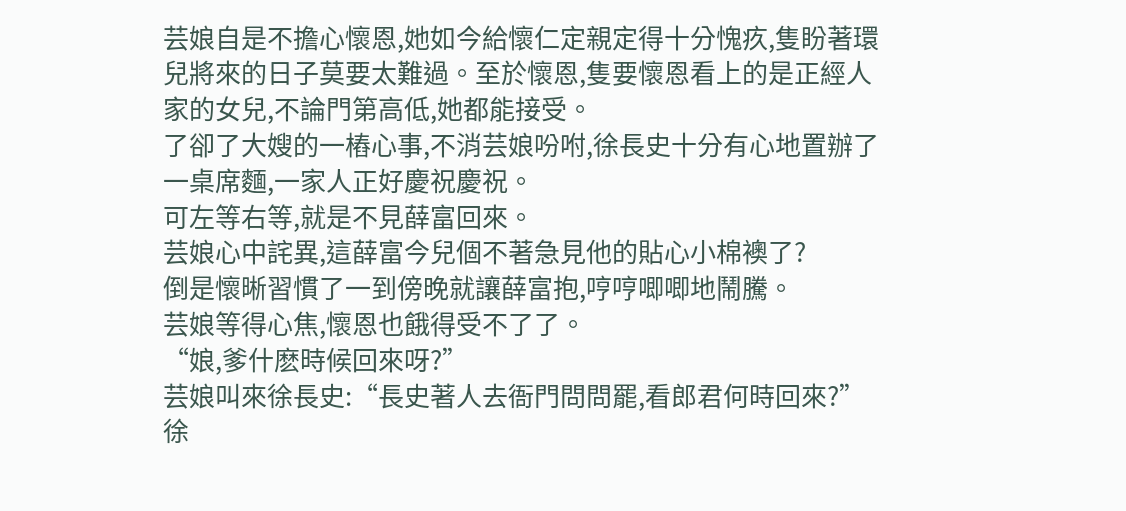芸娘自是不擔心懷恩,她如今給懷仁定親定得十分愧疚,隻盼著環兒將來的日子莫要太難過。至於懷恩,隻要懷恩看上的是正經人家的女兒,不論門第高低,她都能接受。
了卻了大嫂的一樁心事,不消芸娘吩咐,徐長史十分有心地置辦了一桌席麵,一家人正好慶祝慶祝。
可左等右等,就是不見薛富回來。
芸娘心中詫異,這薛富今兒個不著急見他的貼心小棉襖了?
倒是懷晰習慣了一到傍晚就讓薛富抱,哼哼唧唧地鬧騰。
芸娘等得心焦,懷恩也餓得受不了了。
“娘,爹什麽時候回來呀?”
芸娘叫來徐長史:“長史著人去衙門問問罷,看郎君何時回來?”
徐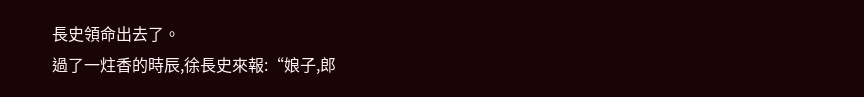長史領命出去了。
過了一炷香的時辰,徐長史來報:“娘子,郎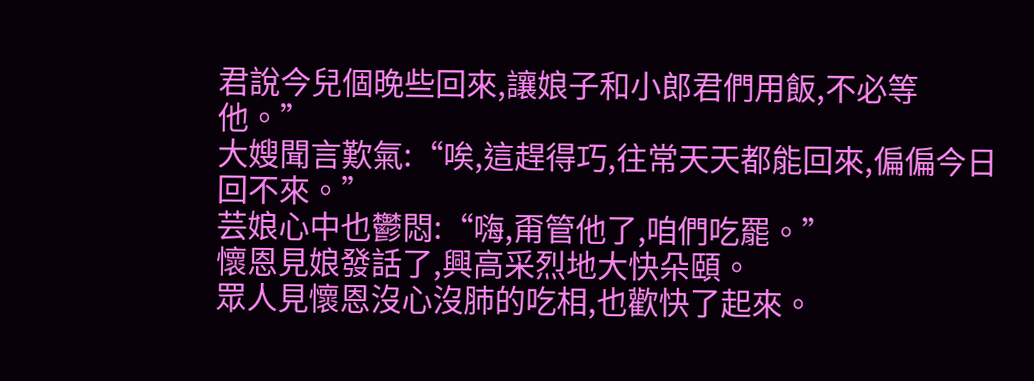君說今兒個晚些回來,讓娘子和小郎君們用飯,不必等他。”
大嫂聞言歎氣:“唉,這趕得巧,往常天天都能回來,偏偏今日回不來。”
芸娘心中也鬱悶:“嗨,甭管他了,咱們吃罷。”
懷恩見娘發話了,興高采烈地大快朵頤。
眾人見懷恩沒心沒肺的吃相,也歡快了起來。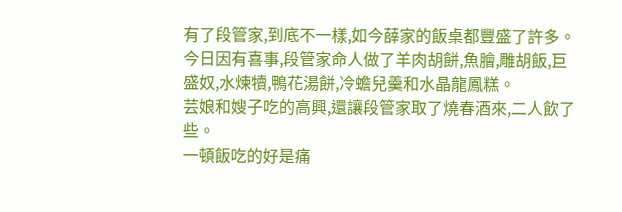有了段管家,到底不一樣,如今薛家的飯桌都豐盛了許多。
今日因有喜事,段管家命人做了羊肉胡餅,魚膾,雕胡飯,巨盛奴,水煉犢,鴨花湯餅,冷蟾兒羹和水晶龍鳳糕。
芸娘和嫂子吃的高興,還讓段管家取了燒春酒來,二人飲了些。
一頓飯吃的好是痛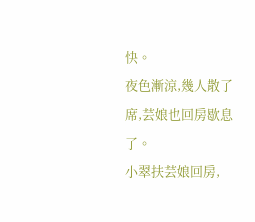快。
夜色漸涼,幾人散了席,芸娘也回房歇息了。
小翠扶芸娘回房,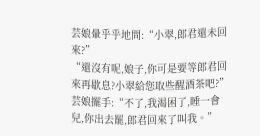芸娘暈乎乎地問:“小翠,郎君還未回來?”
“還沒有呢,娘子,你可是要等郎君回來再歇息?小翠給您取些醒酒茶吧?”
芸娘擺手:“不了,我渴困了,睡一會兒,你出去罷,郎君回來了叫我。”